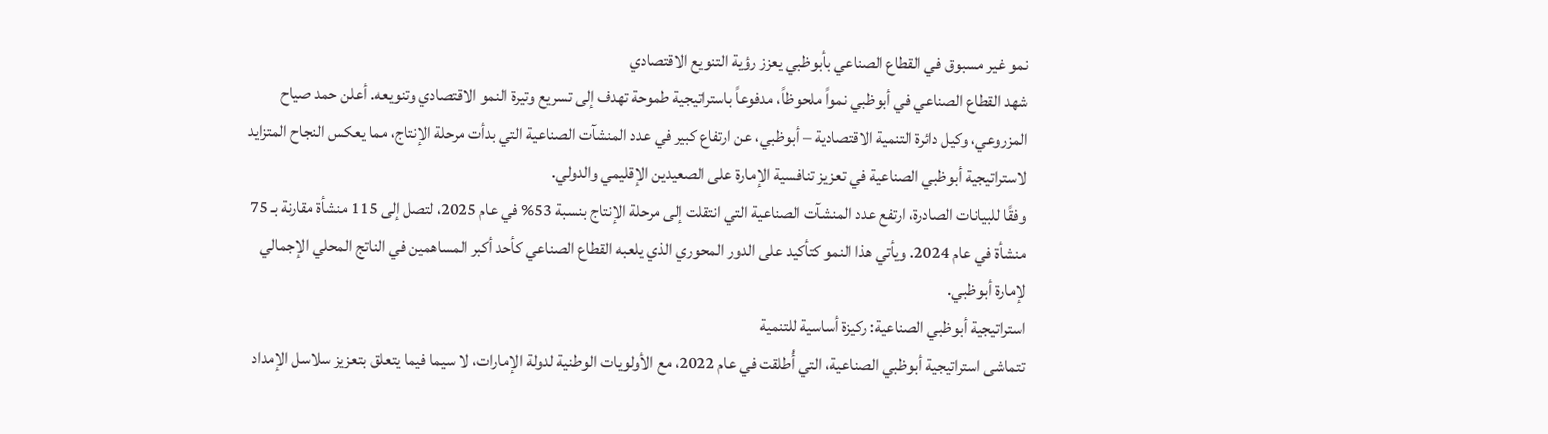نمو غير مسبوق في القطاع الصناعي بأبوظبي يعزز رؤية التنويع الاقتصادي
شهد القطاع الصناعي في أبوظبي نمواً ملحوظاً، مدفوعاً باستراتيجية طموحة تهدف إلى تسريع وتيرة النمو الاقتصادي وتنويعه. أعلن حمد صياح المزروعي، وكيل دائرة التنمية الاقتصادية – أبوظبي، عن ارتفاع كبير في عدد المنشآت الصناعية التي بدأت مرحلة الإنتاج، مما يعكس النجاح المتزايد لاستراتيجية أبوظبي الصناعية في تعزيز تنافسية الإمارة على الصعيدين الإقليمي والدولي.
وفقًا للبيانات الصادرة، ارتفع عدد المنشآت الصناعية التي انتقلت إلى مرحلة الإنتاج بنسبة 53% في عام 2025، لتصل إلى 115 منشأة مقارنة بـ 75 منشأة في عام 2024. ويأتي هذا النمو كتأكيد على الدور المحوري الذي يلعبه القطاع الصناعي كأحد أكبر المساهمين في الناتج المحلي الإجمالي لإمارة أبوظبي.
استراتيجية أبوظبي الصناعية: ركيزة أساسية للتنمية
تتماشى استراتيجية أبوظبي الصناعية، التي أُطلقت في عام 2022، مع الأولويات الوطنية لدولة الإمارات، لا سيما فيما يتعلق بتعزيز سلاسل الإمداد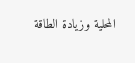المحلية وزيادة الطاقة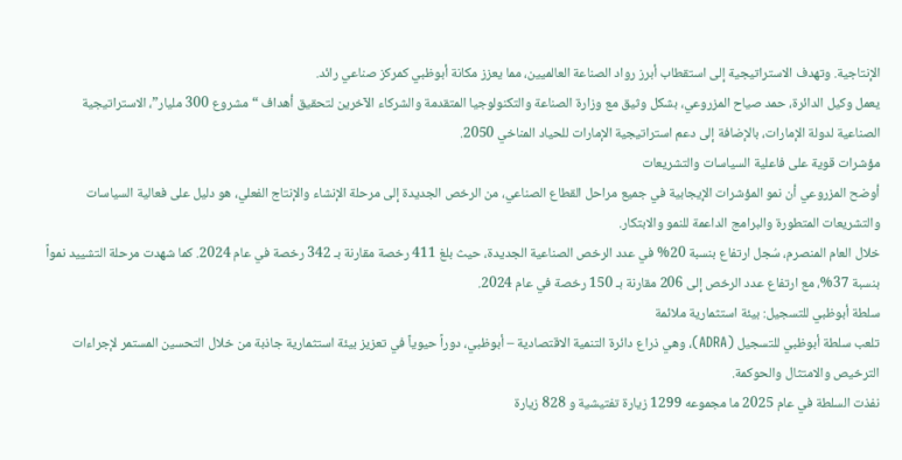الإنتاجية. وتهدف الاستراتيجية إلى استقطاب أبرز رواد الصناعة العالميين، مما يعزز مكانة أبوظبي كمركز صناعي رائد.
يعمل وكيل الدائرة، حمد صياح المزروعي، بشكل وثيق مع وزارة الصناعة والتكنولوجيا المتقدمة والشركاء الآخرين لتحقيق أهداف “مشروع 300 مليار”، الاستراتيجية الصناعية لدولة الإمارات، بالإضافة إلى دعم استراتيجية الإمارات للحياد المناخي 2050.
مؤشرات قوية على فاعلية السياسات والتشريعات
أوضح المزروعي أن نمو المؤشرات الإيجابية في جميع مراحل القطاع الصناعي، من الرخص الجديدة إلى مرحلة الإنشاء والإنتاج الفعلي، هو دليل على فعالية السياسات والتشريعات المتطورة والبرامج الداعمة للنمو والابتكار.
خلال العام المنصرم، سُجل ارتفاع بنسبة 20% في عدد الرخص الصناعية الجديدة، حيث بلغ 411 رخصة مقارنة بـ 342 رخصة في عام 2024. كما شهدت مرحلة التشييد نمواً بنسبة 37%، مع ارتفاع عدد الرخص إلى 206 مقارنة بـ 150 رخصة في عام 2024.
سلطة أبوظبي للتسجيل: بيئة استثمارية ملائمة
تلعب سلطة أبوظبي للتسجيل (ADRA)، وهي ذراع دائرة التنمية الاقتصادية – أبوظبي، دوراً حيوياً في تعزيز بيئة استثمارية جاذبة من خلال التحسين المستمر لإجراءات الترخيص والامتثال والحوكمة.
نفذت السلطة في عام 2025 ما مجموعه 1299 زيارة تفتيشية و 828 زيارة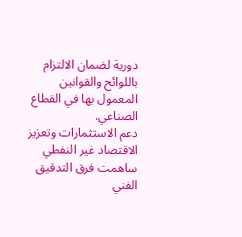دورية لضمان الالتزام باللوائح والقوانين المعمول بها في القطاع الصناعي.
دعم الاستثمارات وتعزيز الاقتصاد غير النفطي
ساهمت فرق التدقيق الفني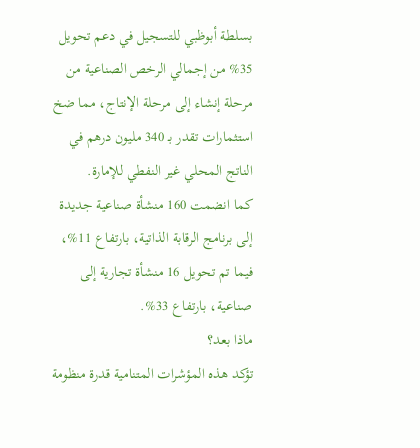بسلطة أبوظبي للتسجيل في دعم تحويل 35% من إجمالي الرخص الصناعية من مرحلة إنشاء إلى مرحلة الإنتاج، مما ضخ استثمارات تقدر بـ 340 مليون درهم في الناتج المحلي غير النفطي للإمارة.
كما انضمت 160 منشأة صناعية جديدة إلى برنامج الرقابة الذاتية، بارتفاع 11%، فيما تم تحويل 16 منشأة تجارية إلى صناعية، بارتفاع 33%.
ماذا بعد؟
تؤكد هذه المؤشرات المتنامية قدرة منظومة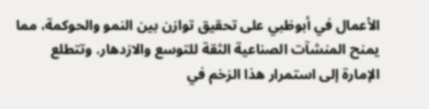الأعمال في أبوظبي على تحقيق توازن بين النمو والحوكمة، مما يمنح المنشآت الصناعية الثقة للتوسع والازدهار. وتتطلع الإمارة إلى استمرار هذا الزخم في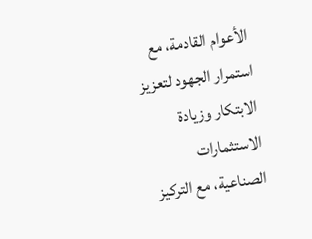الأعوام القادمة، مع استمرار الجهود لتعزيز الابتكار وزيادة الاستثمارات الصناعية، مع التركيز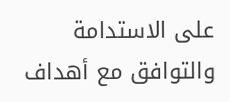على الاستدامة والتوافق مع أهداف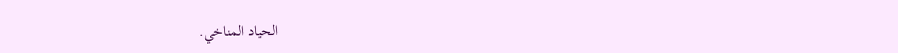الحياد المناخي.